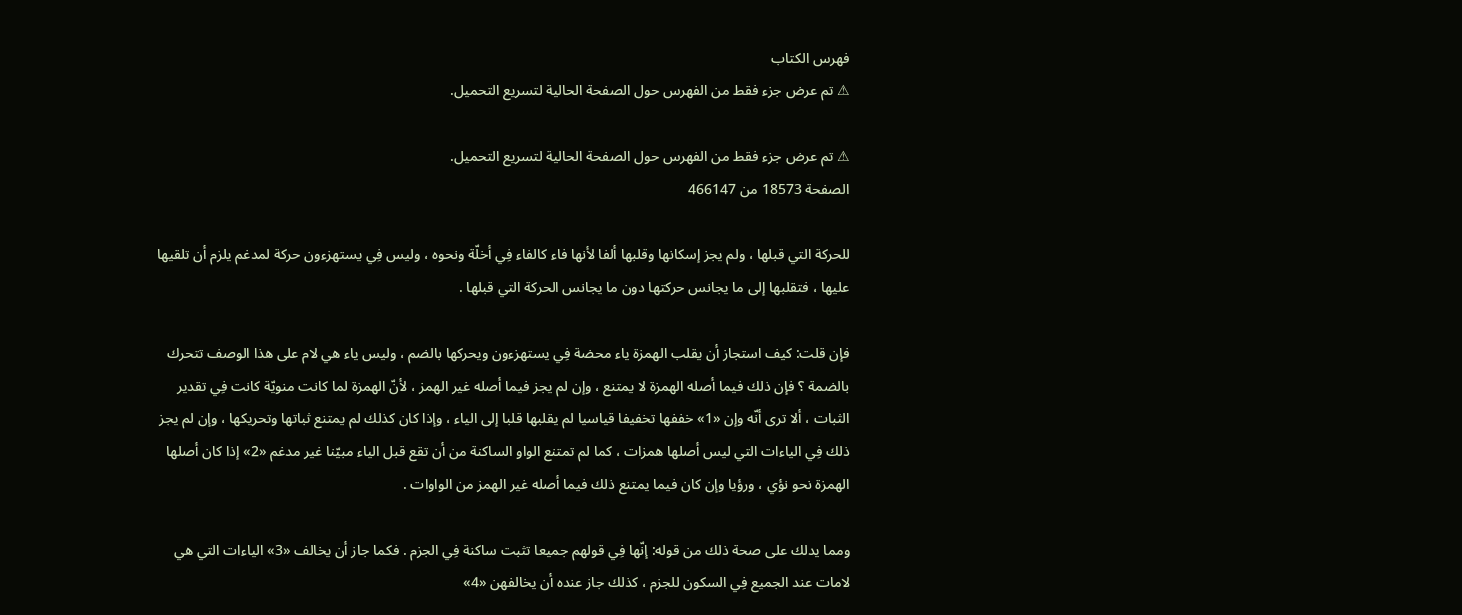فهرس الكتاب
⚠ تم عرض جزء فقط من الفهرس حول الصفحة الحالية لتسريع التحميل.

⚠ تم عرض جزء فقط من الفهرس حول الصفحة الحالية لتسريع التحميل.
الصفحة 18573 من 466147

للحركة التي قبلها ، ولم يجز إسكانها وقلبها ألفا لأنها فاء كالفاء فِي أخلّة ونحوه ، وليس فِي يستهزءون حركة لمدغم يلزم أن تلقيها عليها ، فتقلبها إلى ما يجانس حركتها دون ما يجانس الحركة التي قبلها .

فإن قلت: كيف استجاز أن يقلب الهمزة ياء محضة فِي يستهزءون ويحركها بالضم ، وليس ياء هي لام على هذا الوصف تتحرك بالضمة ؟ فإن ذلك فيما أصله الهمزة لا يمتنع ، وإن لم يجز فيما أصله غير الهمز ، لأنّ الهمزة لما كانت منويّة كانت فِي تقدير الثبات ، ألا ترى أنّه وإن «1» خففها تخفيفا قياسيا لم يقلبها قلبا إلى الياء ، وإذا كان كذلك لم يمتنع ثباتها وتحريكها ، وإن لم يجز ذلك فِي الياءات التي ليس أصلها همزات ، كما لم تمتنع الواو الساكنة من أن تقع قبل الياء مبيّنا غير مدغم «2» إذا كان أصلها الهمزة نحو نؤي ، ورؤيا وإن كان فيما يمتنع ذلك فيما أصله غير الهمز من الواوات .

ومما يدلك على صحة ذلك من قوله: إنّها فِي قولهم جميعا تثبت ساكنة فِي الجزم . فكما جاز أن يخالف «3» الياءات التي هي لامات عند الجميع فِي السكون للجزم ، كذلك جاز عنده أن يخالفهن «4»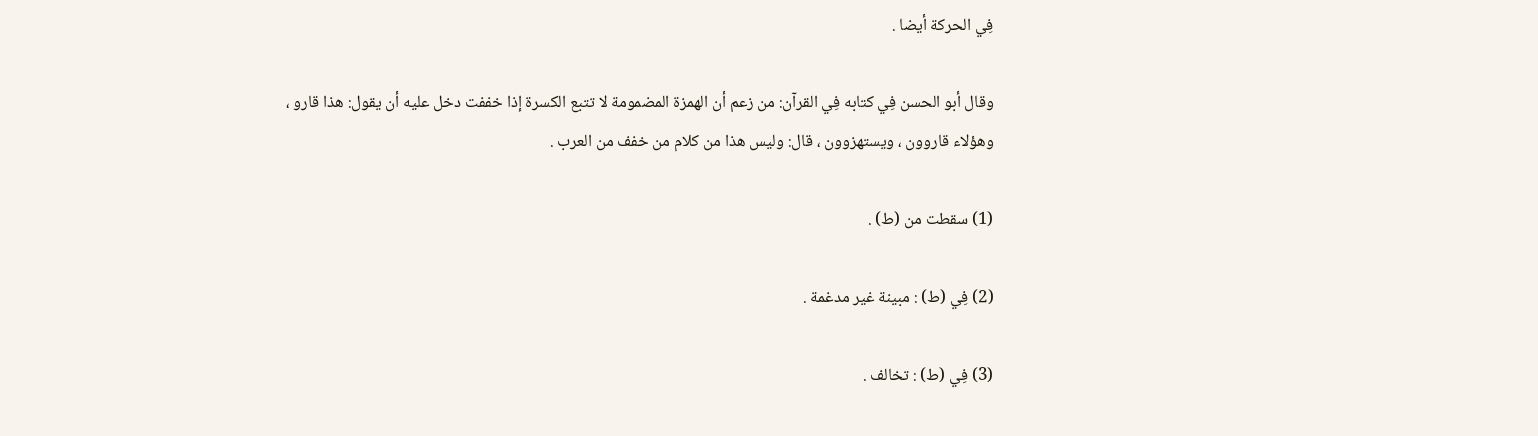فِي الحركة أيضا .

وقال أبو الحسن فِي كتابه فِي القرآن: من زعم أن الهمزة المضمومة لا تتبع الكسرة إذا خففت دخل عليه أن يقول: هذا قارو ، وهؤلاء قاروون ، ويستهزوون ، قال: وليس هذا من كلام من خفف من العرب .

(1) سقطت من (ط) .

(2) فِي (ط) : مبينة غير مدغمة .

(3) فِي (ط) : تخالف .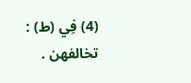(4) فِي (ط) : تخالفهن .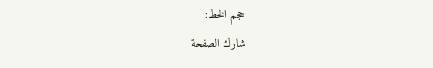حجم الخط:
شارك الصفحة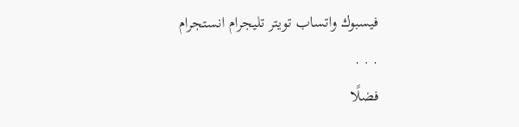فيسبوك واتساب تويتر تليجرام انستجرام
. . .
فضلًا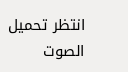انتظر تحميل الصوت